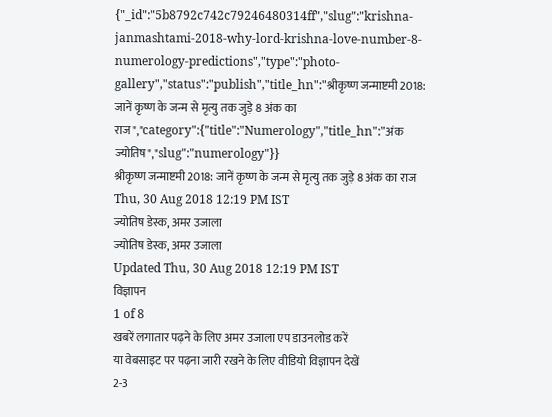{"_id":"5b8792c742c79246480314ff","slug":"krishna-janmashtami-2018-why-lord-krishna-love-number-8-numerology-predictions","type":"photo-gallery","status":"publish","title_hn":"श्रीकृष्ण जन्माष्टमी 2018: जानें कृष्ण के जन्म से मृत्यु तक जुड़े 8 अंक का राज","category":{"title":"Numerology","title_hn":"अंक ज्योतिष","slug":"numerology"}}
श्रीकृष्ण जन्माष्टमी 2018: जानें कृष्ण के जन्म से मृत्यु तक जुड़े 8 अंक का राज
Thu, 30 Aug 2018 12:19 PM IST
ज्योतिष डेस्क, अमर उजाला
ज्योतिष डेस्क, अमर उजाला
Updated Thu, 30 Aug 2018 12:19 PM IST
विज्ञापन
1 of 8
खबरें लगातार पढ़ने के लिए अमर उजाला एप डाउनलोड करें
या वेबसाइट पर पढ़ना जारी रखने के लिए वीडियो विज्ञापन देखें
2-3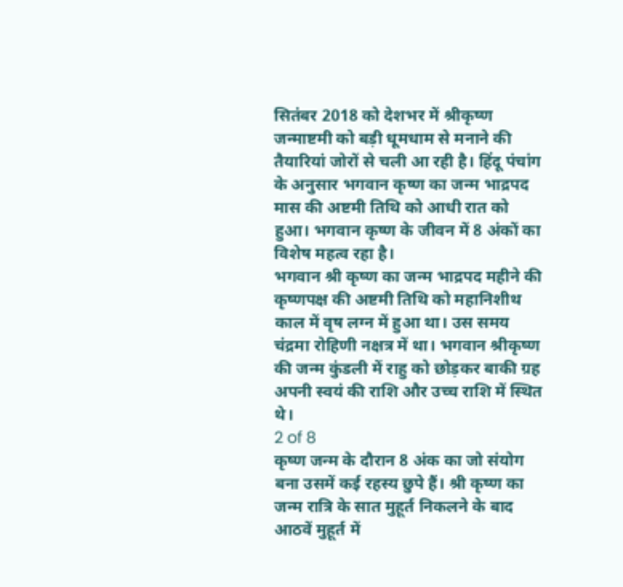सितंबर 2018 को देशभर में श्रीकृष्ण जन्माष्टमी को बड़ी धूमधाम से मनाने की तैयारियां जोरों से चली आ रही है। हिंदू पंचांग के अनुसार भगवान कृष्ण का जन्म भाद्रपद मास की अष्टमी तिथि को आधी रात को हुआ। भगवान कृष्ण के जीवन में 8 अंकों का विशेष महत्व रहा है।
भगवान श्री कृष्ण का जन्म भाद्रपद महीने की कृष्णपक्ष की अष्टमी तिथि को महानिशीथ काल में वृष लग्न में हुआ था। उस समय चंद्रमा रोहिणी नक्षत्र में था। भगवान श्रीकृष्ण की जन्म कुंडली में राहु को छोड़कर बाकी ग्रह अपनी स्वयं की राशि और उच्च राशि में स्थित थे।
2 of 8
कृष्ण जन्म के दौरान 8 अंक का जो संयोग बना उसमें कई रहस्य छुपे हैं। श्री कृष्ण का जन्म रात्रि के सात मुहूर्त निकलने के बाद आठवें मुहूर्त में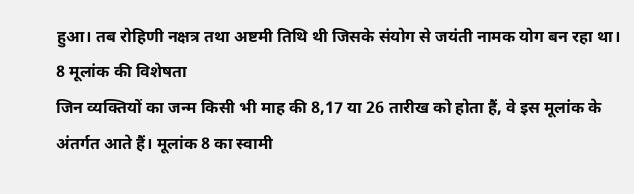हुआ। तब रोहिणी नक्षत्र तथा अष्टमी तिथि थी जिसके संयोग से जयंती नामक योग बन रहा था।
8 मूलांक की विशेषता
जिन व्यक्तियों का जन्म किसी भी माह की 8,17 या 26 तारीख को होता हैं, वे इस मूलांक के अंतर्गत आते हैं। मूलांक 8 का स्वामी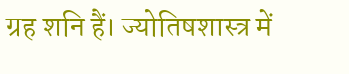ग्रह शनि हैं। ज्योतिषशास्त्र में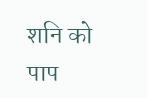शनि को पाप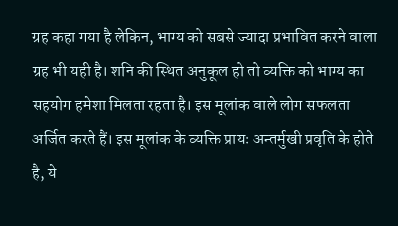ग्रह कहा गया है लेकिन, भाग्य को सबसे ज्यादा प्रभावित करने वाला ग्रह भी यही है। शनि की स्थित अनुकूल हो तो व्यक्ति को भाग्य का सहयोग हमेशा मिलता रहता है। इस मूलांक वाले लोग सफलता अर्जित करते हैं। इस मूलांक के व्यक्ति प्रायः अन्तर्मुखी प्रवृति के होते है, ये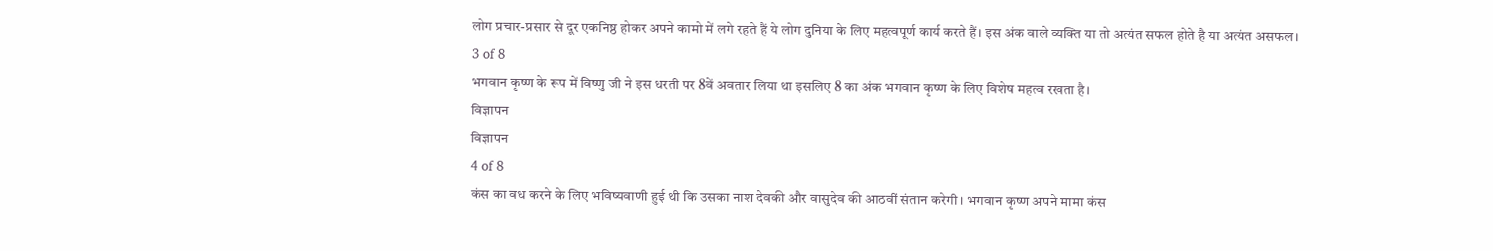लोग प्रचार-प्रसार से दूर एकनिष्ठ होकर अपने कामो में लगे रहते हैं ये लोग दुनिया के लिए महत्वपूर्ण कार्य करते हैं। इस अंक वाले व्यक्ति या तो अत्यंत सफल होते है या अत्यंत असफल।
3 of 8
भगवान कृष्ण के रूप में विष्णु जी ने इस धरती पर 8वें अवतार लिया था इसलिए 8 का अंक भगवान कृष्ण के लिए विशेष महत्व रखता है।
विज्ञापन
विज्ञापन
4 of 8
कंस का वध करने के लिए भविष्यवाणी हुई थी कि उसका नाश देवकी और वासुदेव की आठवीं संतान करेगी। भगवान कृष्ण अपने मामा कंस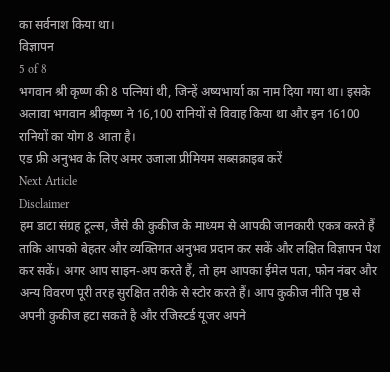का सर्वनाश किया था।
विज्ञापन
5 of 8
भगवान श्री कृष्ण की 8 पत्नियां थी, जिन्हें अष्यभार्या का नाम दिया गया था। इसके अलावा भगवान श्रीकृष्ण ने 16,100 रानियों से विवाह किया था और इन 16100 रानियों का योग 8 आता है।
एड फ्री अनुभव के लिए अमर उजाला प्रीमियम सब्सक्राइब करें
Next Article
Disclaimer
हम डाटा संग्रह टूल्स, जैसे की कुकीज के माध्यम से आपकी जानकारी एकत्र करते हैं ताकि आपको बेहतर और व्यक्तिगत अनुभव प्रदान कर सकें और लक्षित विज्ञापन पेश कर सकें। अगर आप साइन-अप करते हैं, तो हम आपका ईमेल पता, फोन नंबर और अन्य विवरण पूरी तरह सुरक्षित तरीके से स्टोर करते हैं। आप कुकीज नीति पृष्ठ से अपनी कुकीज हटा सकते है और रजिस्टर्ड यूजर अपने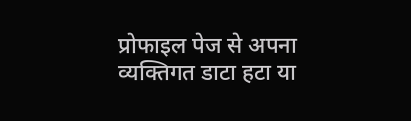प्रोफाइल पेज से अपना व्यक्तिगत डाटा हटा या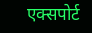एक्सपोर्ट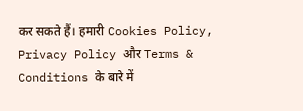कर सकते हैं। हमारी Cookies Policy, Privacy Policy और Terms & Conditions के बारे में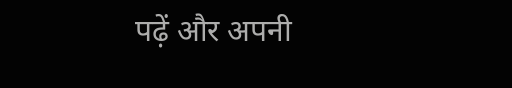पढ़ें और अपनी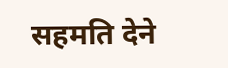सहमति देने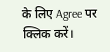के लिए Agree पर क्लिक करें।